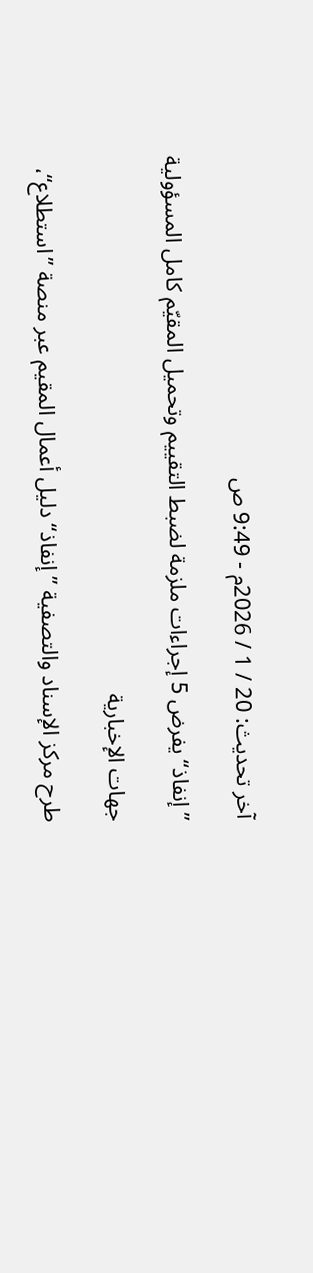آخر تحديث: 20 / 1 / 2026م - 9:49 ص

”إنفاذ“ يفرض 5 إجراءات ملزمة لضبط التقييم وتحميل المقيّم كامل المسؤولية

جهات الإخبارية

طرح مركز الإسناد والتصفية ”إنفاذ“ دليل أعمال المقيم عبر منصة ”استطلاع“،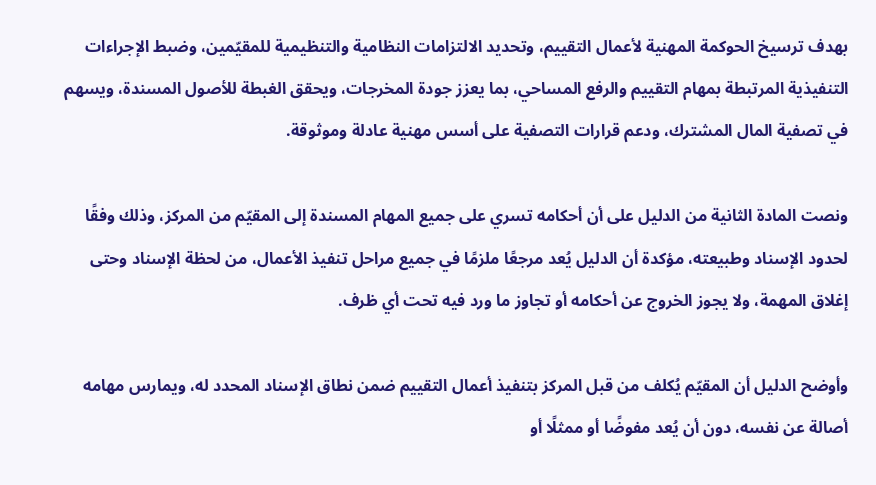بهدف ترسيخ الحوكمة المهنية لأعمال التقييم، وتحديد الالتزامات النظامية والتنظيمية للمقيّمين، وضبط الإجراءات التنفيذية المرتبطة بمهام التقييم والرفع المساحي، بما يعزز جودة المخرجات، ويحقق الغبطة للأصول المسندة، ويسهم في تصفية المال المشترك، ودعم قرارات التصفية على أسس مهنية عادلة وموثوقة.

ونصت المادة الثانية من الدليل على أن أحكامه تسري على جميع المهام المسندة إلى المقيّم من المركز، وذلك وفقًا لحدود الإسناد وطبيعته، مؤكدة أن الدليل يُعد مرجعًا ملزمًا في جميع مراحل تنفيذ الأعمال، من لحظة الإسناد وحتى إغلاق المهمة، ولا يجوز الخروج عن أحكامه أو تجاوز ما ورد فيه تحت أي ظرف.

وأوضح الدليل أن المقيّم يُكلف من قبل المركز بتنفيذ أعمال التقييم ضمن نطاق الإسناد المحدد له، ويمارس مهامه أصالة عن نفسه، دون أن يُعد مفوضًا أو ممثلًا أو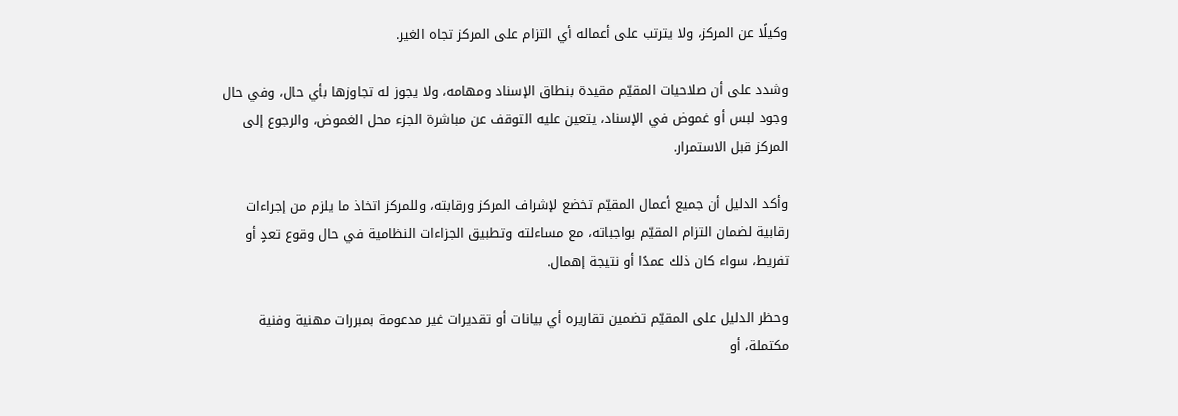وكيلًا عن المركز، ولا يترتب على أعماله أي التزام على المركز تجاه الغير.

وشدد على أن صلاحيات المقيّم مقيدة بنطاق الإسناد ومهامه، ولا يجوز له تجاوزها بأي حال، وفي حال وجود لبس أو غموض في الإسناد، يتعين عليه التوقف عن مباشرة الجزء محل الغموض، والرجوع إلى المركز قبل الاستمرار.

وأكد الدليل أن جميع أعمال المقيّم تخضع لإشراف المركز ورقابته، وللمركز اتخاذ ما يلزم من إجراءات رقابية لضمان التزام المقيّم بواجباته، مع مساءلته وتطبيق الجزاءات النظامية في حال وقوع تعدٍ أو تفريط، سواء كان ذلك عمدًا أو نتيجة إهمال.

وحظر الدليل على المقيّم تضمين تقاريره أي بيانات أو تقديرات غير مدعومة بمبررات مهنية وفنية مكتملة، أو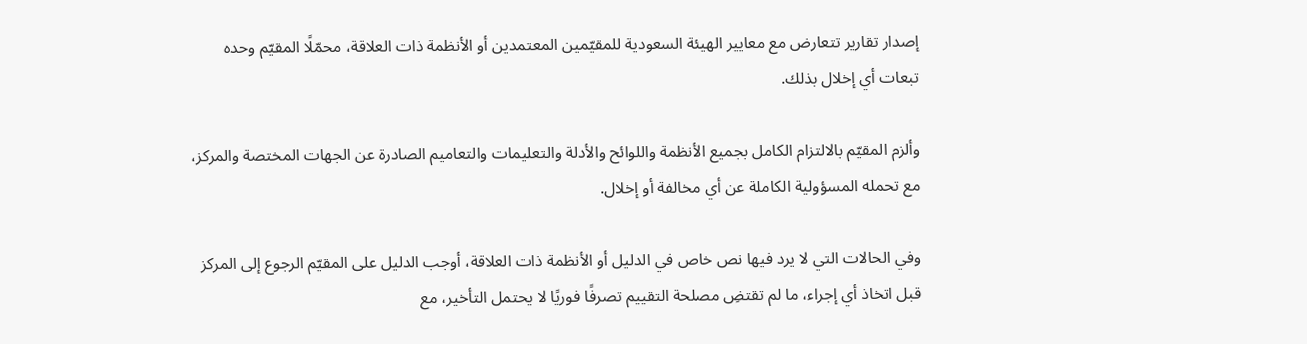إصدار تقارير تتعارض مع معايير الهيئة السعودية للمقيّمين المعتمدين أو الأنظمة ذات العلاقة، محمّلًا المقيّم وحده تبعات أي إخلال بذلك.

وألزم المقيّم بالالتزام الكامل بجميع الأنظمة واللوائح والأدلة والتعليمات والتعاميم الصادرة عن الجهات المختصة والمركز، مع تحمله المسؤولية الكاملة عن أي مخالفة أو إخلال.

وفي الحالات التي لا يرد فيها نص خاص في الدليل أو الأنظمة ذات العلاقة، أوجب الدليل على المقيّم الرجوع إلى المركز قبل اتخاذ أي إجراء، ما لم تقتضِ مصلحة التقييم تصرفًا فوريًا لا يحتمل التأخير، مع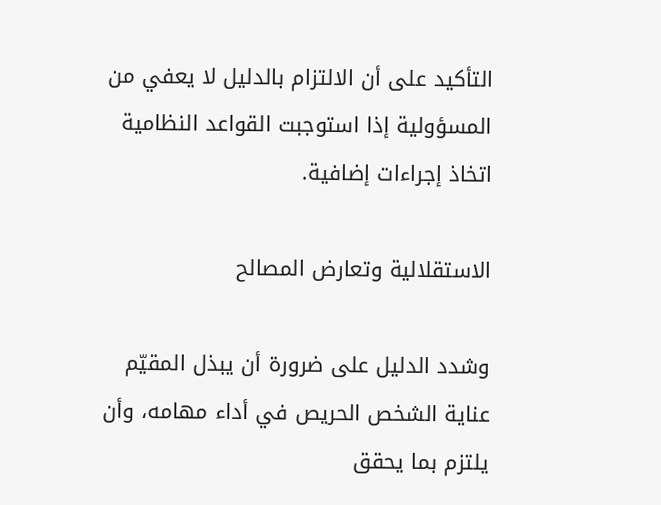التأكيد على أن الالتزام بالدليل لا يعفي من المسؤولية إذا استوجبت القواعد النظامية اتخاذ إجراءات إضافية.

الاستقلالية وتعارض المصالح

وشدد الدليل على ضرورة أن يبذل المقيّم عناية الشخص الحريص في أداء مهامه، وأن يلتزم بما يحقق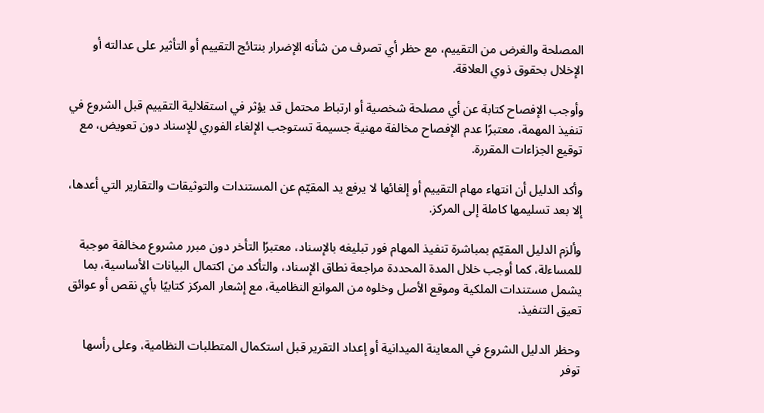المصلحة والغرض من التقييم، مع حظر أي تصرف من شأنه الإضرار بنتائج التقييم أو التأثير على عدالته أو الإخلال بحقوق ذوي العلاقة.

وأوجب الإفصاح كتابة عن أي مصلحة شخصية أو ارتباط محتمل قد يؤثر في استقلالية التقييم قبل الشروع في تنفيذ المهمة، معتبرًا عدم الإفصاح مخالفة مهنية جسيمة تستوجب الإلغاء الفوري للإسناد دون تعويض، مع توقيع الجزاءات المقررة.

وأكد الدليل أن انتهاء مهام التقييم أو إلغائها لا يرفع يد المقيّم عن المستندات والتوثيقات والتقارير التي أعدها، إلا بعد تسليمها كاملة إلى المركز.

وألزم الدليل المقيّم بمباشرة تنفيذ المهام فور تبليغه بالإسناد، معتبرًا التأخر دون مبرر مشروع مخالفة موجبة للمساءلة، كما أوجب خلال المدة المحددة مراجعة نطاق الإسناد، والتأكد من اكتمال البيانات الأساسية، بما يشمل مستندات الملكية وموقع الأصل وخلوه من الموانع النظامية، مع إشعار المركز كتابيًا بأي نقص أو عوائق تعيق التنفيذ.

وحظر الدليل الشروع في المعاينة الميدانية أو إعداد التقرير قبل استكمال المتطلبات النظامية، وعلى رأسها توفر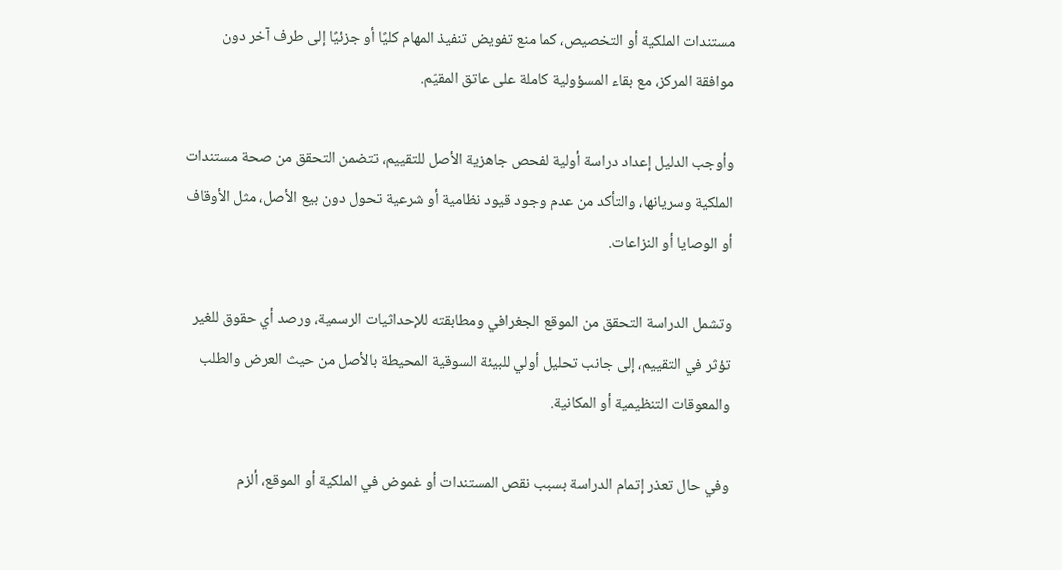مستندات الملكية أو التخصيص، كما منع تفويض تنفيذ المهام كليًا أو جزئيًا إلى طرف آخر دون موافقة المركز، مع بقاء المسؤولية كاملة على عاتق المقيّم.

وأوجب الدليل إعداد دراسة أولية لفحص جاهزية الأصل للتقييم، تتضمن التحقق من صحة مستندات الملكية وسريانها، والتأكد من عدم وجود قيود نظامية أو شرعية تحول دون بيع الأصل، مثل الأوقاف أو الوصايا أو النزاعات.

وتشمل الدراسة التحقق من الموقع الجغرافي ومطابقته للإحداثيات الرسمية، ورصد أي حقوق للغير تؤثر في التقييم، إلى جانب تحليل أولي للبيئة السوقية المحيطة بالأصل من حيث العرض والطلب والمعوقات التنظيمية أو المكانية.

وفي حال تعذر إتمام الدراسة بسبب نقص المستندات أو غموض في الملكية أو الموقع، ألزم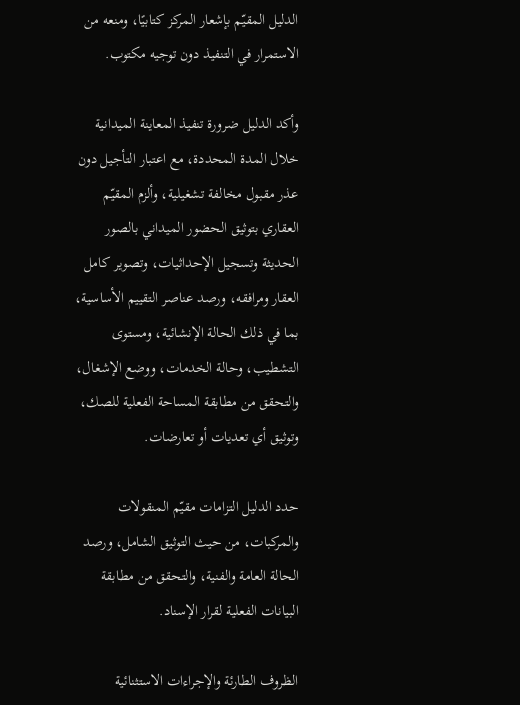الدليل المقيّم بإشعار المركز كتابيًا، ومنعه من الاستمرار في التنفيذ دون توجيه مكتوب.

وأكد الدليل ضرورة تنفيذ المعاينة الميدانية خلال المدة المحددة، مع اعتبار التأجيل دون عذر مقبول مخالفة تشغيلية، وألزم المقيّم العقاري بتوثيق الحضور الميداني بالصور الحديثة وتسجيل الإحداثيات، وتصوير كامل العقار ومرافقه، ورصد عناصر التقييم الأساسية، بما في ذلك الحالة الإنشائية، ومستوى التشطيب، وحالة الخدمات، ووضع الإشغال، والتحقق من مطابقة المساحة الفعلية للصك، وتوثيق أي تعديات أو تعارضات.

حدد الدليل التزامات مقيّم المنقولات والمركبات، من حيث التوثيق الشامل، ورصد الحالة العامة والفنية، والتحقق من مطابقة البيانات الفعلية لقرار الإسناد.

الظروف الطارئة والإجراءات الاستثنائية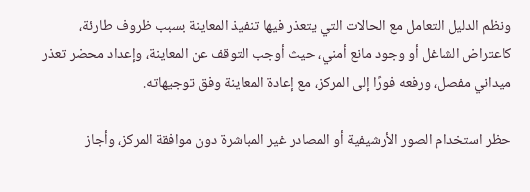ونظم الدليل التعامل مع الحالات التي يتعذر فيها تنفيذ المعاينة بسبب ظروف طارئة، كاعتراض الشاغل أو وجود مانع أمني، حيث أوجب التوقف عن المعاينة، وإعداد محضر تعذر ميداني مفصل، ورفعه فورًا إلى المركز، مع إعادة المعاينة وفق توجيهاته.

حظر استخدام الصور الأرشيفية أو المصادر غير المباشرة دون موافقة المركز، وأجاز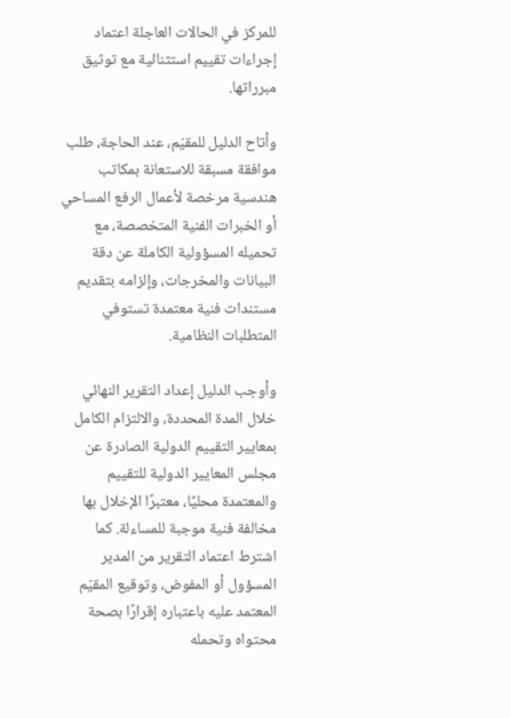للمركز في الحالات العاجلة اعتماد إجراءات تقييم استثنائية مع توثيق مبرراتها.

وأتاح الدليل للمقيّم، عند الحاجة، طلب موافقة مسبقة للاستعانة بمكاتب هندسية مرخصة لأعمال الرفع المساحي أو الخبرات الفنية المتخصصة، مع تحميله المسؤولية الكاملة عن دقة البيانات والمخرجات، وإلزامه بتقديم مستندات فنية معتمدة تستوفي المتطلبات النظامية.

وأوجب الدليل إعداد التقرير النهائي خلال المدة المحددة، والالتزام الكامل بمعايير التقييم الدولية الصادرة عن مجلس المعايير الدولية للتقييم والمعتمدة محليًا، معتبرًا الإخلال بها مخالفة فنية موجبة للمساءلة. كما اشترط اعتماد التقرير من المدير المسؤول أو المفوض، وتوقيع المقيّم المعتمد عليه باعتباره إقرارًا بصحة محتواه وتحمله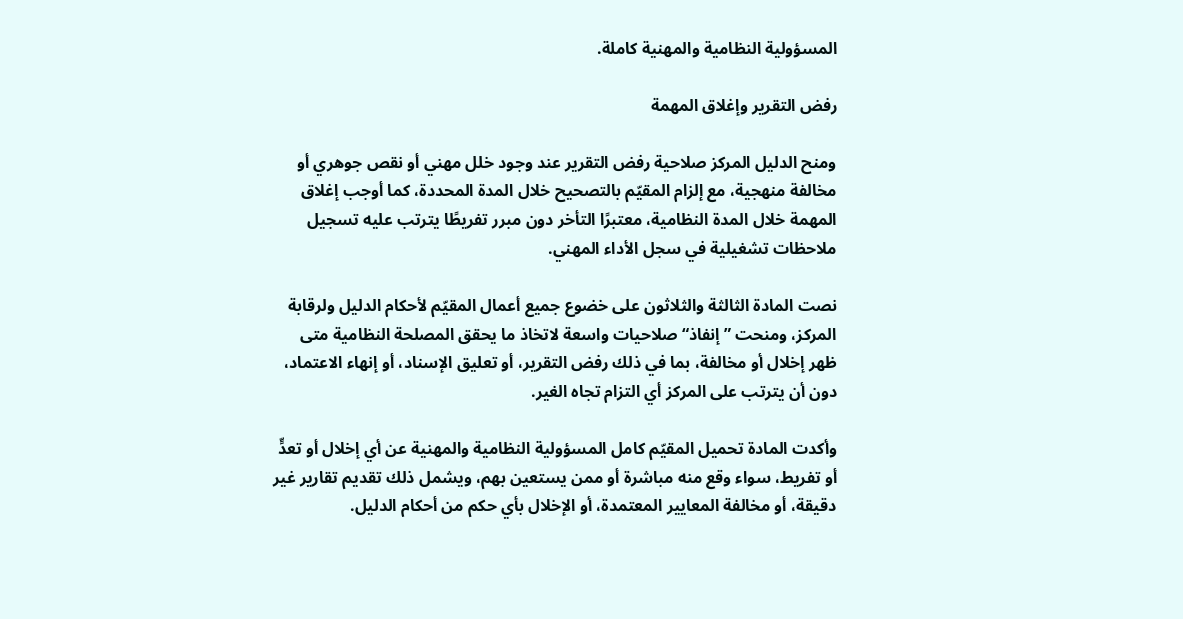المسؤولية النظامية والمهنية كاملة.

رفض التقرير وإغلاق المهمة

ومنح الدليل المركز صلاحية رفض التقرير عند وجود خلل مهني أو نقص جوهري أو مخالفة منهجية، مع إلزام المقيّم بالتصحيح خلال المدة المحددة، كما أوجب إغلاق المهمة خلال المدة النظامية، معتبرًا التأخر دون مبرر تفريطًا يترتب عليه تسجيل ملاحظات تشغيلية في سجل الأداء المهني.

نصت المادة الثالثة والثلاثون على خضوع جميع أعمال المقيّم لأحكام الدليل ولرقابة المركز، ومنحت ”إنفاذ“ صلاحيات واسعة لاتخاذ ما يحقق المصلحة النظامية متى ظهر إخلال أو مخالفة، بما في ذلك رفض التقرير، أو تعليق الإسناد، أو إنهاء الاعتماد، دون أن يترتب على المركز أي التزام تجاه الغير.

وأكدت المادة تحميل المقيّم كامل المسؤولية النظامية والمهنية عن أي إخلال أو تعدٍّ أو تفريط، سواء وقع منه مباشرة أو ممن يستعين بهم، ويشمل ذلك تقديم تقارير غير دقيقة، أو مخالفة المعايير المعتمدة، أو الإخلال بأي حكم من أحكام الدليل.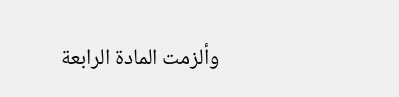وألزمت المادة الرابعة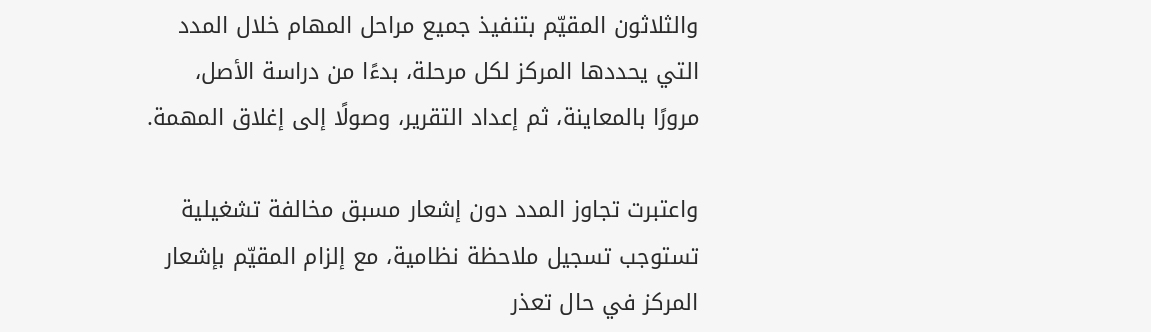والثلاثون المقيّم بتنفيذ جميع مراحل المهام خلال المدد التي يحددها المركز لكل مرحلة، بدءًا من دراسة الأصل، مرورًا بالمعاينة، ثم إعداد التقرير، وصولًا إلى إغلاق المهمة.

واعتبرت تجاوز المدد دون إشعار مسبق مخالفة تشغيلية تستوجب تسجيل ملاحظة نظامية، مع إلزام المقيّم بإشعار المركز في حال تعذر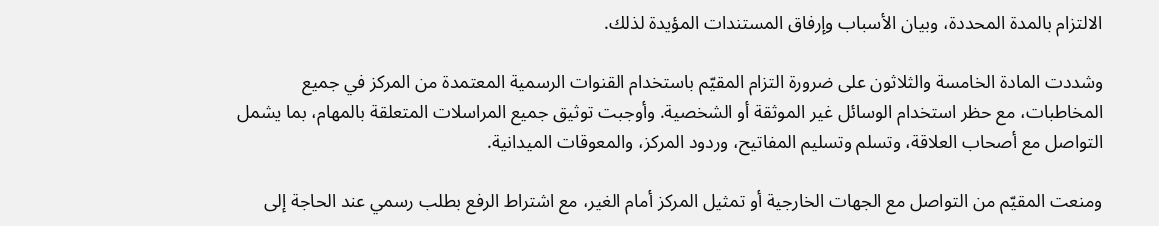الالتزام بالمدة المحددة، وبيان الأسباب وإرفاق المستندات المؤيدة لذلك.

وشددت المادة الخامسة والثلاثون على ضرورة التزام المقيّم باستخدام القنوات الرسمية المعتمدة من المركز في جميع المخاطبات، مع حظر استخدام الوسائل غير الموثقة أو الشخصية. وأوجبت توثيق جميع المراسلات المتعلقة بالمهام، بما يشمل التواصل مع أصحاب العلاقة، وتسلم وتسليم المفاتيح، وردود المركز، والمعوقات الميدانية.

ومنعت المقيّم من التواصل مع الجهات الخارجية أو تمثيل المركز أمام الغير، مع اشتراط الرفع بطلب رسمي عند الحاجة إلى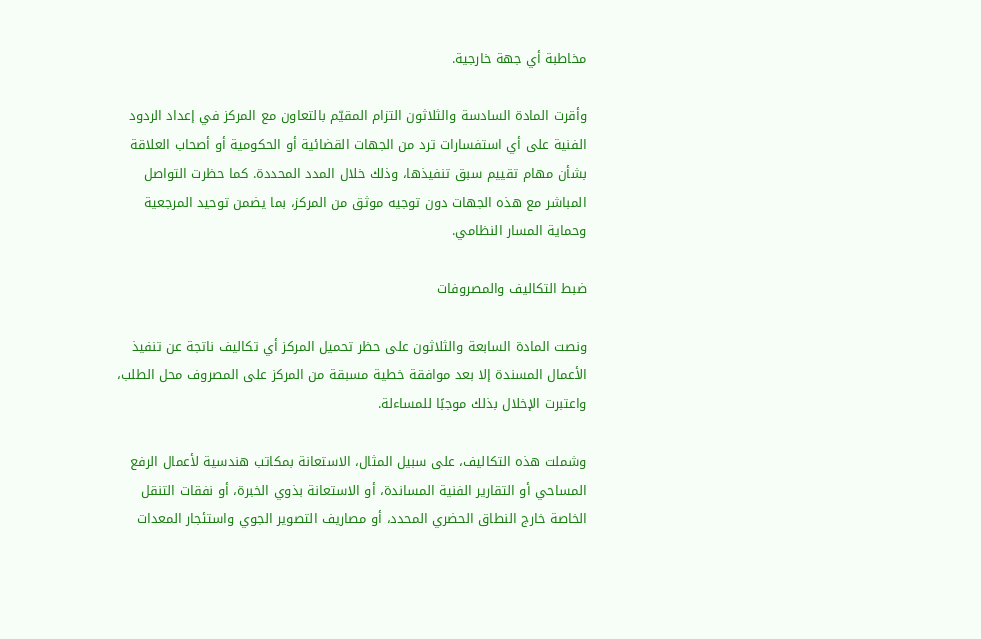مخاطبة أي جهة خارجية.

وأقرت المادة السادسة والثلاثون التزام المقيّم بالتعاون مع المركز في إعداد الردود الفنية على أي استفسارات ترد من الجهات القضائية أو الحكومية أو أصحاب العلاقة بشأن مهام تقييم سبق تنفيذها، وذلك خلال المدد المحددة. كما حظرت التواصل المباشر مع هذه الجهات دون توجيه موثق من المركز، بما يضمن توحيد المرجعية وحماية المسار النظامي.

ضبط التكاليف والمصروفات

ونصت المادة السابعة والثلاثون على حظر تحميل المركز أي تكاليف ناتجة عن تنفيذ الأعمال المسندة إلا بعد موافقة خطية مسبقة من المركز على المصروف محل الطلب، واعتبرت الإخلال بذلك موجبًا للمساءلة.

وشملت هذه التكاليف، على سبيل المثال، الاستعانة بمكاتب هندسية لأعمال الرفع المساحي أو التقارير الفنية المساندة، أو الاستعانة بذوي الخبرة، أو نفقات التنقل الخاصة خارج النطاق الحضري المحدد، أو مصاريف التصوير الجوي واستئجار المعدات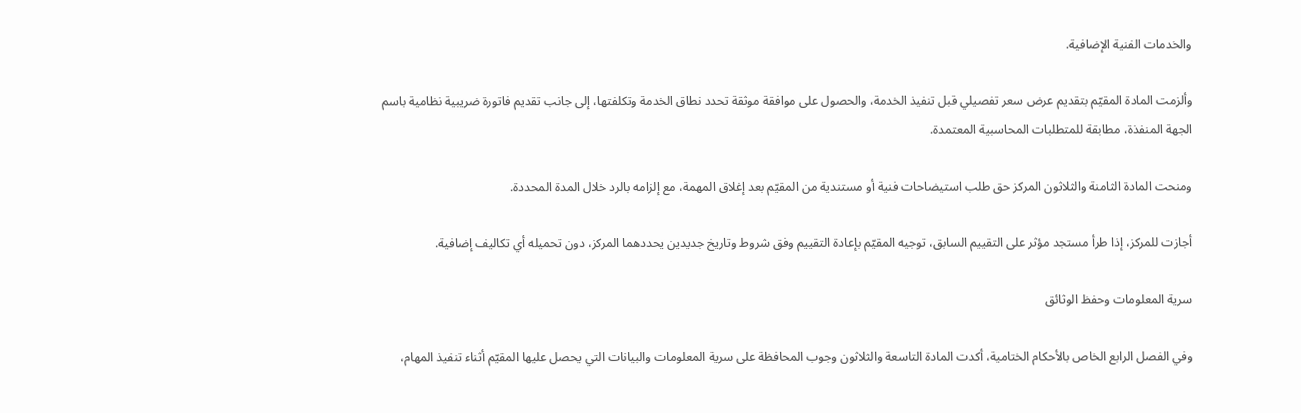والخدمات الفنية الإضافية.

وألزمت المادة المقيّم بتقديم عرض سعر تفصيلي قبل تنفيذ الخدمة، والحصول على موافقة موثقة تحدد نطاق الخدمة وتكلفتها، إلى جانب تقديم فاتورة ضريبية نظامية باسم الجهة المنفذة، مطابقة للمتطلبات المحاسبية المعتمدة.

ومنحت المادة الثامنة والثلاثون المركز حق طلب استيضاحات فنية أو مستندية من المقيّم بعد إغلاق المهمة، مع إلزامه بالرد خلال المدة المحددة.

أجازت للمركز، إذا طرأ مستجد مؤثر على التقييم السابق، توجيه المقيّم بإعادة التقييم وفق شروط وتاريخ جديدين يحددهما المركز، دون تحميله أي تكاليف إضافية.

سرية المعلومات وحفظ الوثائق

وفي الفصل الرابع الخاص بالأحكام الختامية، أكدت المادة التاسعة والثلاثون وجوب المحافظة على سرية المعلومات والبيانات التي يحصل عليها المقيّم أثناء تنفيذ المهام،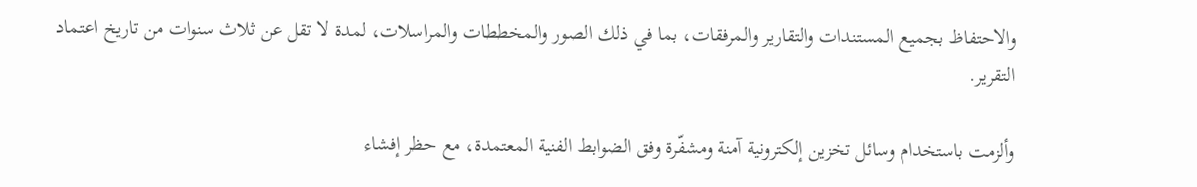والاحتفاظ بجميع المستندات والتقارير والمرفقات، بما في ذلك الصور والمخططات والمراسلات، لمدة لا تقل عن ثلاث سنوات من تاريخ اعتماد التقرير.

وألزمت باستخدام وسائل تخزين إلكترونية آمنة ومشفّرة وفق الضوابط الفنية المعتمدة، مع حظر إفشاء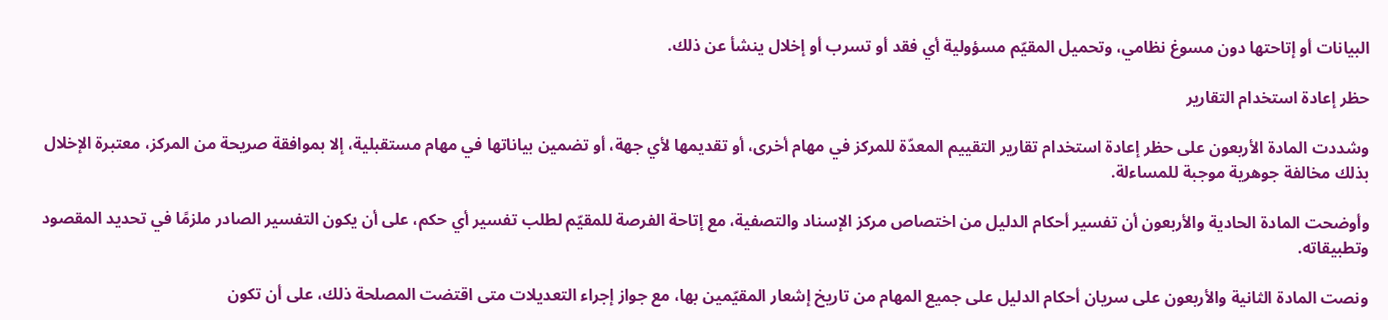البيانات أو إتاحتها دون مسوغ نظامي، وتحميل المقيّم مسؤولية أي فقد أو تسرب أو إخلال ينشأ عن ذلك.

حظر إعادة استخدام التقارير

وشددت المادة الأربعون على حظر إعادة استخدام تقارير التقييم المعدّة للمركز في مهام أخرى، أو تقديمها لأي جهة، أو تضمين بياناتها في مهام مستقبلية، إلا بموافقة صريحة من المركز، معتبرة الإخلال بذلك مخالفة جوهرية موجبة للمساءلة.

وأوضحت المادة الحادية والأربعون أن تفسير أحكام الدليل من اختصاص مركز الإسناد والتصفية، مع إتاحة الفرصة للمقيّم لطلب تفسير أي حكم، على أن يكون التفسير الصادر ملزمًا في تحديد المقصود وتطبيقاته.

ونصت المادة الثانية والأربعون على سريان أحكام الدليل على جميع المهام من تاريخ إشعار المقيّمين بها، مع جواز إجراء التعديلات متى اقتضت المصلحة ذلك، على أن تكون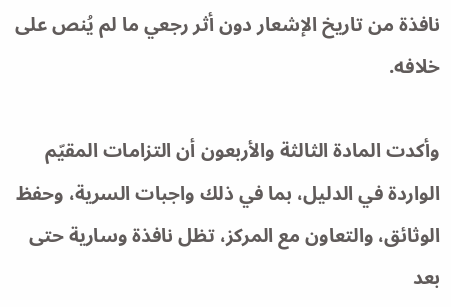نافذة من تاريخ الإشعار دون أثر رجعي ما لم يُنص على خلافه.

وأكدت المادة الثالثة والأربعون أن التزامات المقيّم الواردة في الدليل، بما في ذلك واجبات السرية، وحفظ الوثائق، والتعاون مع المركز، تظل نافذة وسارية حتى بعد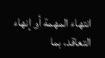انتهاء المهمة أو إنهاء التعاقد، بما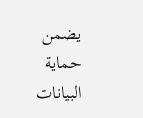يضمن حماية البيانات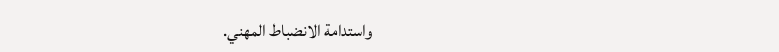واستدامة الانضباط المهني.